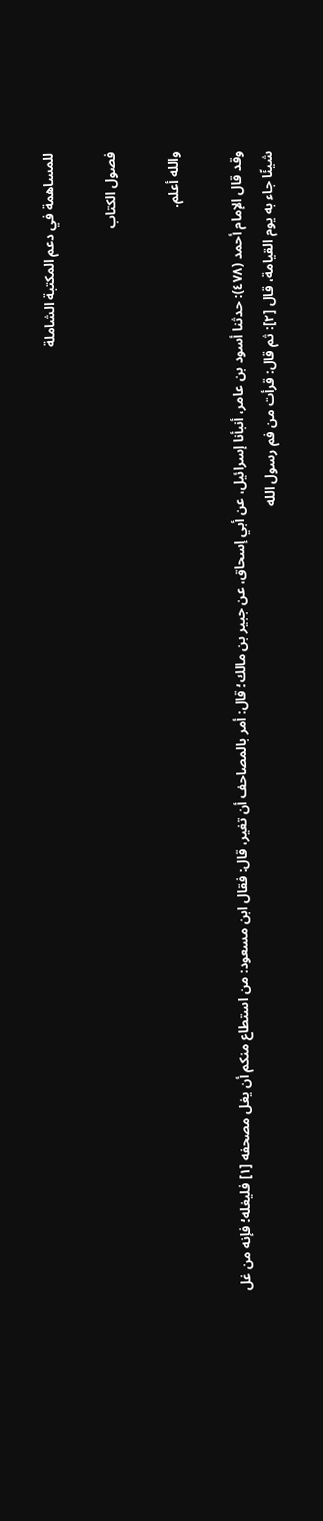للمساهمة في دعم المكتبة الشاملة

فصول الكتاب

والله أعلم.

وقد قال الإمام أحمد (٤٧٨): حدثنا أسود بن عامر، أنبأنا إسرائيل، عن أبي إسحاق، عن جبير بن مالك؛ قال: أمر بالمصاحف أن تغير، قال: فقال ابن مسعود: من استطاع منكم أن يغل مصحفه [١] فليغله؛ فإنه من غل شيئًا جاء به يوم القيامة، قال [٢]: ثم قال: قرأت من فم رسول الله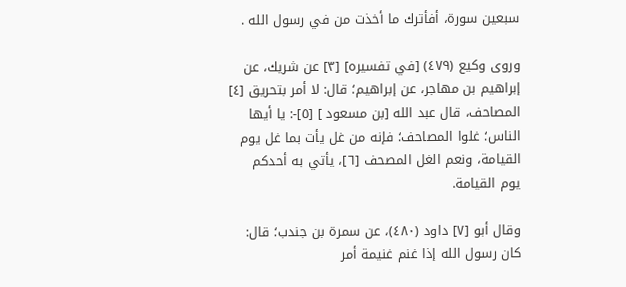سبعين سورة، أفأترك ما أخذت من في رسول الله .

وروى وكيع (٤٧٩) [في تفسيره] [٣] عن شريك، عن إبراهيم بن مهاجر، عن إبراهيم؛ قال: لا أمر بتحريق [٤] المصاحف، قال عبد الله [بن مسعود ] [٥]-: يا أيها الناس؛ غلوا المصاحف؛ فإنه من غل يأت بما غل يوم القيامة، ونعم الغل المصحف [٦]، يأتي به أحدكم يوم القيامة.

وقال أبو [٧] داود (٤٨٠)، عن سمرة بن جندب؛ قال: كان رسول الله إذا غنم غنيمة أمر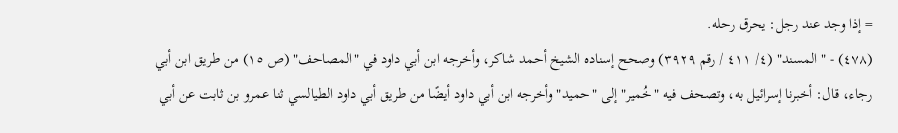= إذا وجد عند رجل: يحرق رحله.
(٤٧٨) - " المسند" (٤/ ٤١١ / رقم ٣٩٢٩) وصحح إسناده الشيخ أحمد شاكر، وأخرجه ابن أبي داود في "المصاحف" (ص ١٥) من طريق ابن أبي رجاء، قال: أخبرنا إسرائيل به، وتصحف فيه "خُمير" إلى "حميد" وأخرجه ابن أبي داود أيضًا من طريق أبي داود الطيالسي ثنا عمرو بن ثابت عن أبي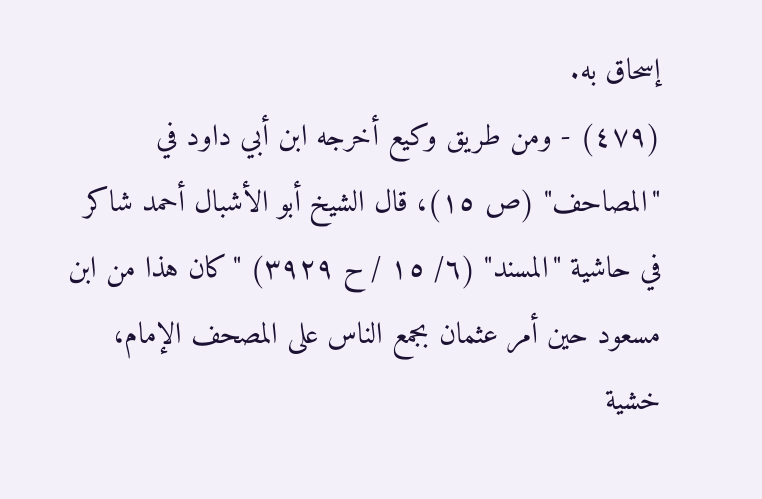إسحاق به.
(٤٧٩) - ومن طريق وكيع أخرجه ابن أبي داود في "المصاحف" (ص ١٥)، قال الشيخ أبو الأشبال أحمد شاكر في حاشية "المسند" (٦/ ١٥ / ح ٣٩٢٩) "كان هذا من ابن مسعود حين أمر عثمان بجمع الناس على المصحف الإمام، خشية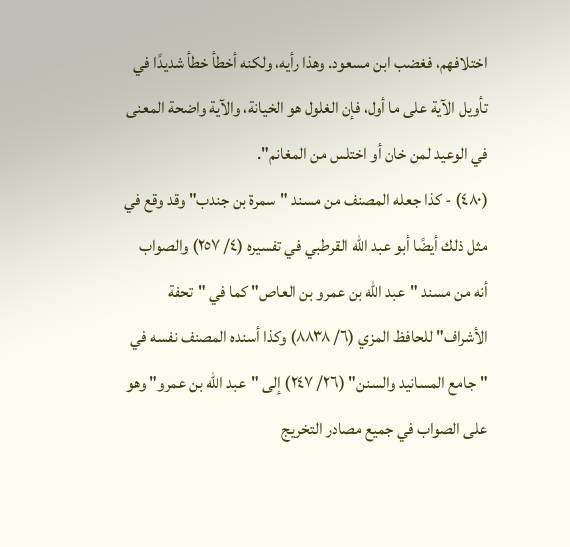اختلافهم، فغضب ابن مسعود. وهذا رأيه، ولكنه أخطأ خطأ شديدًا في تأويل الآية على ما أول، فإن الغلول هو الخيانة، والآية واضحة المعنى في الوعيد لمن خان أو اختلس من المغانم".
(٤٨٠) - كذا جعله المصنف من مسند "سمرة بن جندب" وقد وقع في مثل ذلك أيضًا أبو عبد الله القرطبي في تفسيره (٤/ ٢٥٧) والصواب أنه من مسند "عبد الله بن عمرو بن العاص" كما في "تحفة الأشراف" للحافظ المزي (٦/ ٨٨٣٨) وكذا أسنده المصنف نفسه في "جامع المسانيد والسنن" (٢٦/ ٢٤٧) إلى "عبد الله بن عمرو" وهو على الصواب في جميع مصادر التخريج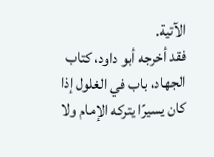الآتية.
فقد أخرجه أبو داود، كتاب الجهاد، باب في الغلول إذا كان يسيرًا يتركه الإمام ولا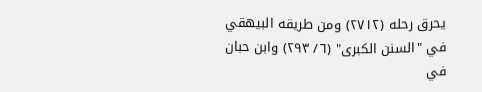يحرق رحله (٢٧١٢) ومن طريقه البيهقي في "السنن الكبرى" (٦/ ٢٩٣) وابن حبان في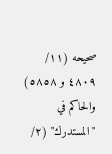صحيحه (١١/ ٤٨٠٩ و ٥٨٥٨) والحاكم في "المستدرك" (٢/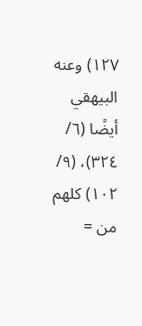١٢٧) وعنه البيهقي أيضًا (٦/ ٣٢٤)، (٩/ ١٠٢) كلهم من =